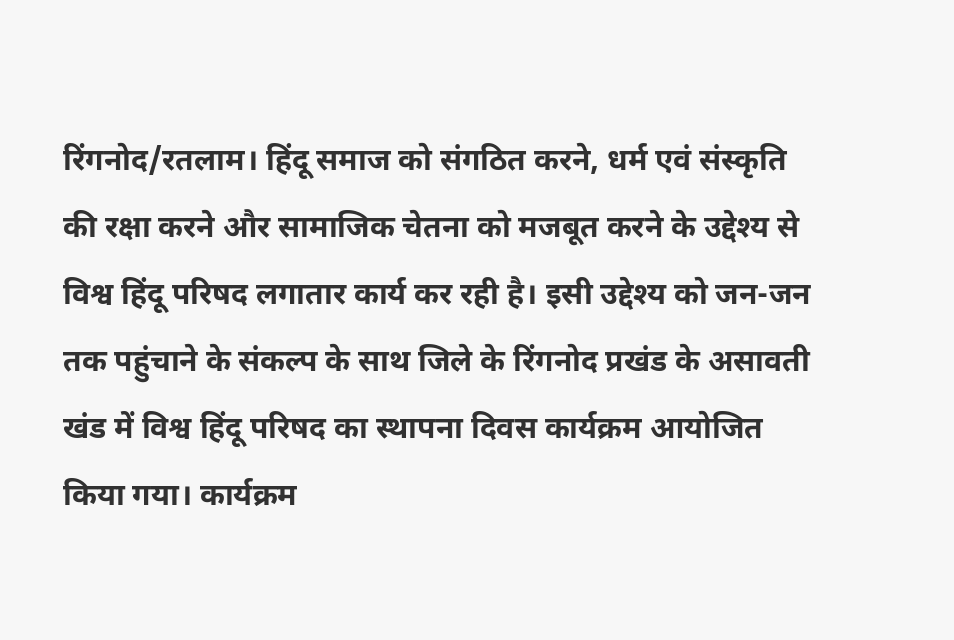रिंगनोद/रतलाम। हिंदू समाज को संगठित करने, धर्म एवं संस्कृति की रक्षा करने और सामाजिक चेतना को मजबूत करने के उद्देश्य से विश्व हिंदू परिषद लगातार कार्य कर रही है। इसी उद्देश्य को जन-जन तक पहुंचाने के संकल्प के साथ जिले के रिंगनोद प्रखंड के असावती खंड में विश्व हिंदू परिषद का स्थापना दिवस कार्यक्रम आयोजित किया गया। कार्यक्रम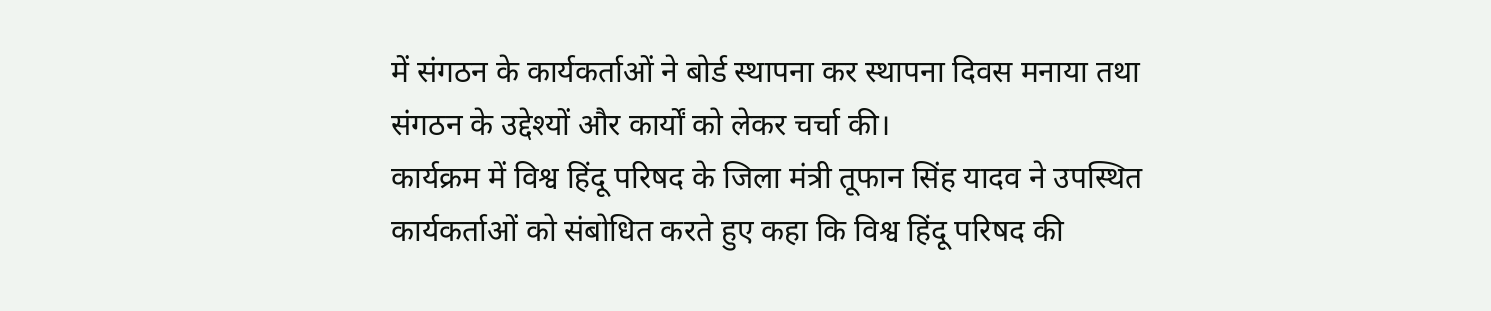में संगठन के कार्यकर्ताओं ने बोर्ड स्थापना कर स्थापना दिवस मनाया तथा संगठन के उद्देश्यों और कार्यों को लेकर चर्चा की।
कार्यक्रम में विश्व हिंदू परिषद के जिला मंत्री तूफान सिंह यादव ने उपस्थित कार्यकर्ताओं को संबोधित करते हुए कहा कि विश्व हिंदू परिषद की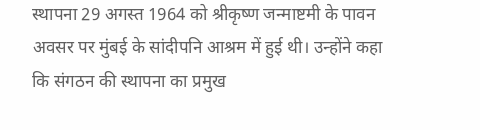स्थापना 29 अगस्त 1964 को श्रीकृष्ण जन्माष्टमी के पावन अवसर पर मुंबई के सांदीपनि आश्रम में हुई थी। उन्होंने कहा कि संगठन की स्थापना का प्रमुख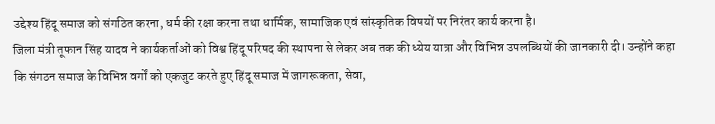उद्देश्य हिंदू समाज को संगठित करना, धर्म की रक्षा करना तथा धार्मिक, सामाजिक एवं सांस्कृतिक विषयों पर निरंतर कार्य करना है।
जिला मंत्री तूफान सिंह यादव ने कार्यकर्ताओं को विश्व हिंदू परिषद की स्थापना से लेकर अब तक की ध्येय यात्रा और विभिन्न उपलब्धियों की जानकारी दी। उन्होंने कहा कि संगठन समाज के विभिन्न वर्गों को एकजुट करते हुए हिंदू समाज में जागरूकता, सेवा,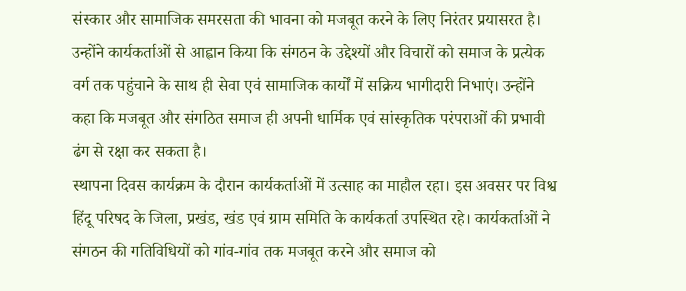संस्कार और सामाजिक समरसता की भावना को मजबूत करने के लिए निरंतर प्रयासरत है।
उन्होंने कार्यकर्ताओं से आह्वान किया कि संगठन के उद्देश्यों और विचारों को समाज के प्रत्येक वर्ग तक पहुंचाने के साथ ही सेवा एवं सामाजिक कार्यों में सक्रिय भागीदारी निभाएं। उन्होंने कहा कि मजबूत और संगठित समाज ही अपनी धार्मिक एवं सांस्कृतिक परंपराओं की प्रभावी ढंग से रक्षा कर सकता है।
स्थापना दिवस कार्यक्रम के दौरान कार्यकर्ताओं में उत्साह का माहौल रहा। इस अवसर पर विश्व हिंदू परिषद के जिला, प्रखंड, खंड एवं ग्राम समिति के कार्यकर्ता उपस्थित रहे। कार्यकर्ताओं ने संगठन की गतिविधियों को गांव-गांव तक मजबूत करने और समाज को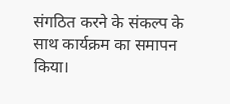संगठित करने के संकल्प के साथ कार्यक्रम का समापन किया।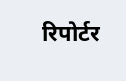रिपोर्टर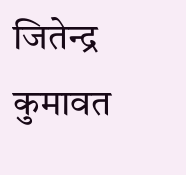जितेन्द्र कुमावत